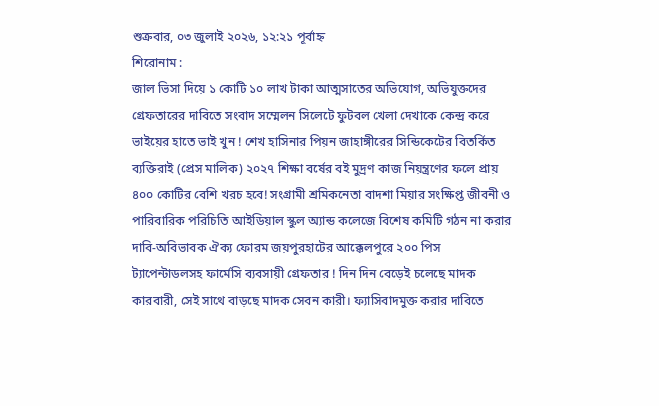শুক্রবার, ০৩ জুলাই ২০২৬, ১২:২১ পূর্বাহ্ন
শিরোনাম :
জাল ভিসা দিয়ে ১ কোটি ১০ লাখ টাকা আত্মসাতের অভিযোগ, অভিযুক্তদের গ্রেফতারের দাবিতে সংবাদ সম্মেলন সিলেটে ফুটবল খেলা দেখাকে কেন্দ্র করে ভাইয়ের হাতে ভাই খুন ! শেখ হাসিনার পিয়ন জাহাঙ্গীরের সিন্ডিকেটের বিতর্কিত ব্যক্তিরাই (প্রেস মালিক) ২০২৭ শিক্ষা বর্ষের বই মুদ্রণ কাজ নিয়ন্ত্রণের ফলে প্রায় ৪০০ কোটির বেশি খরচ হবে! সংগ্রামী শ্রমিকনেতা বাদশা মিয়ার সংক্ষিপ্ত জীবনী ও পারিবারিক পরিচিতি আইডিয়াল স্কুল অ্যান্ড কলেজে বিশেষ কমিটি গঠন না করার দাবি-অবিভাবক ঐক্য ফোরম জয়পুরহাটের আক্কেলপুরে ২০০ পিস ট্যাপেন্টাডলসহ ফার্মেসি ব্যবসায়ী গ্রেফতার ! দিন দিন বেড়েই চলেছে মাদক কারবারী, সেই সাথে বাড়ছে মাদক সেবন কারী। ফ্যাসিবাদমুক্ত করার দাবিতে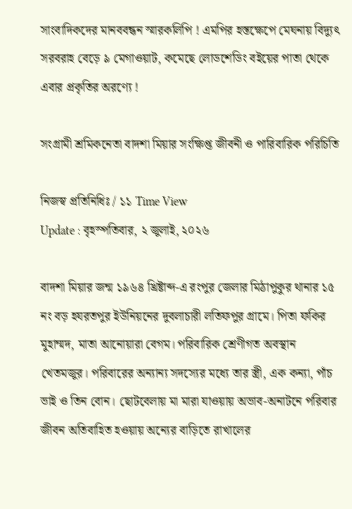সাংবাদিকদের মানববন্ধন স্মারকলিপি ! এমপির হস্তক্ষেপে মেঘনায় বিদ্যুৎ সরবরাহ বেড়ে ৯ মেগাওয়াট, কমেছে লোডশেডিং বইয়ের পাতা থেকে এবার প্রকৃতির অরণ্যে !

সংগ্রামী শ্রমিকনেতা বাদশা মিয়ার সংক্ষিপ্ত জীবনী ও পারিবারিক পরিচিতি

নিজস্ব প্রতিনিধিঃ / ১১ Time View
Update : বৃহস্পতিবার, ২ জুলাই, ২০২৬

বাদশা মিয়ার জন্ম ১৯৬৪ খ্রিষ্টাব্দ-এ রংপুর জেলার মিঠাপুকুর থানার ১৫ নং বড় হযরতপুর ইউনিয়নের দুবলাচারী লতিফপুর গ্রামে। পিতা ফকির মুহাম্মদ, মাতা আনোয়ারা বেগম। পরিবারিক শ্রেণীগত অবস্থান খেতমজুর। পরিবারের অন‌্যান‌্য সদ‌স্যের ম‌ধ্যে তার স্ত্রী, এক কন্যা, পাঁচ ভাই ও তিন বোন। ছোটবেলায় মা মারা যাওয়ায় অভাব-অনাট‌নে পরিবার জীবন অ‌তিবা‌হিত হওয়ায় অ‌ন্যের বাড়িতে রাখালের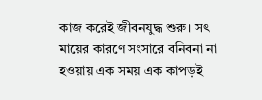কাজ করেই জীবনযুদ্ধ শুরু। সৎ মায়ের কার‌ণে সংসা‌রে বনিবনা না হওয়ায় এক সময় এক কাপড়ই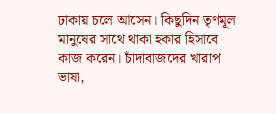ঢাকায় চলে আসেন। কিছুদিন তৃণমূল মানুষের সাথে থাকা হকার হিসাবে কাজ করেন। চাঁদাবাজদের খারাপ ভাষা,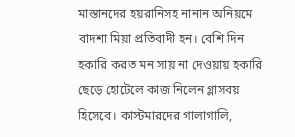মাস্তানদের হয়রানিসহ নানান অনিয়মে বাদশা মিয়া প্রতিবাদী হন। বেশি দিন হকারি করত মন সায় না দেওয়ায় হকা‌রি ছেড়ে হোটেলে কাজ নিলেন গ্লাসবয় হি‌সে‌বে। কাস্টমারদের গালাগালি,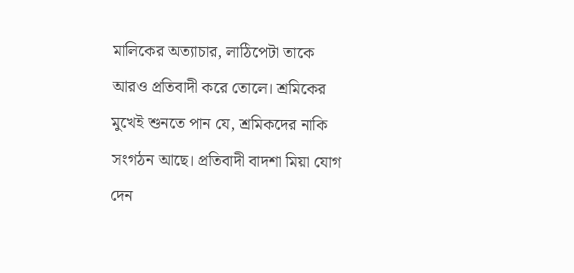মালিকের অত্যাচার, লাঠিপেটা তাকে আরও প্রতিবাদী করে তো‌লে। শ্রমিকের মুখেই শুন‌তে পান যে, শ্রমিকদের নাকি সংগঠন আছে। প্রতিবাদী বাদশা মিয়া যোগ দেন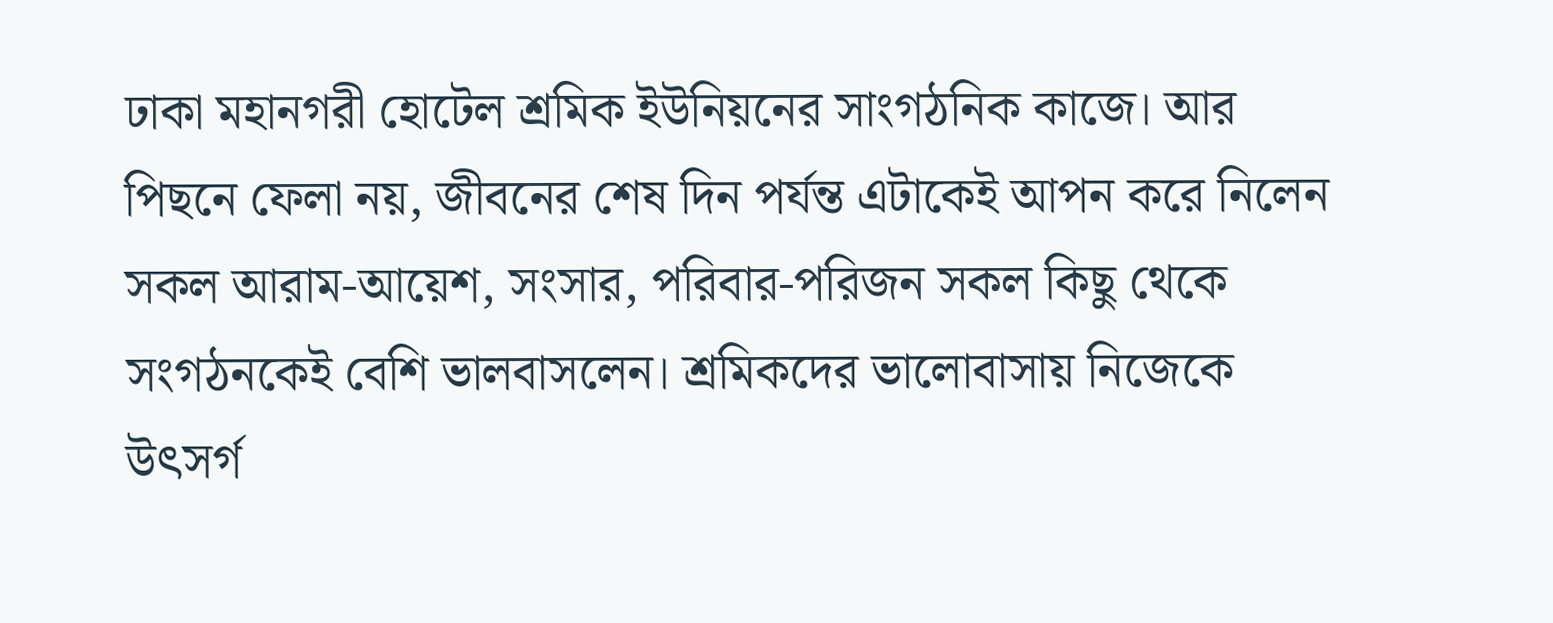ঢাকা মহানগরী হোটেল শ্রমিক ইউনিয়নের সাংগঠনিক কাজে। আর পিছনে ফেলা নয়, জীবনের শেষ দিন পর্যন্ত এটাকেই আপন করে নিলেন সকল আরাম-আয়েশ, সংসার, পরিবার-পরিজন সকল কিছু থেকে সংগঠনকেই বেশি ভালবাসলেন। শ্রমিকদের ভালোবাসায় নিজেকে উৎসর্গ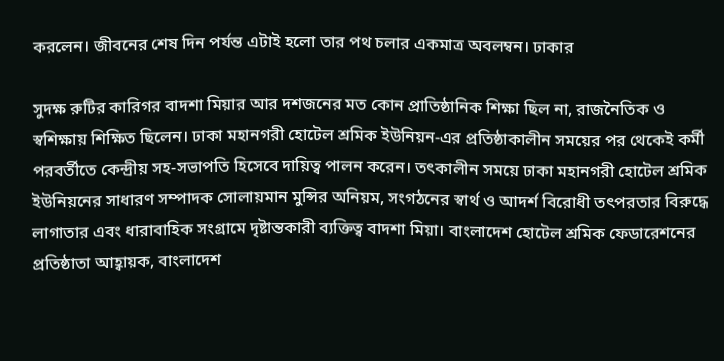করলেন। জীবনের শেষ দিন পর্যন্ত এটাই হলো তার পথ চলার একমাত্র অবলম্বন। ঢাকার

সুদক্ষ রুটির কারিগর বাদশা মিয়ার আর দশ‌জনের মত কোন প্রাতিষ্ঠানিক শিক্ষা ছিল না, রাজ‌নৈ‌তিক ও স্বশিক্ষায় শিক্ষিত ছি‌লেন। ঢাকা মহানগরী হোটেল শ্রমিক ইউনিয়ন-এর প্রতিষ্ঠাকালীন সময়ের পর থেকেই কর্মী পরবর্তীতে কেন্দ্রীয় সহ-সভাপতি হিসেবে দায়িত্ব পালন করেন। তৎকালীন সময়ে ঢাকা মহানগরী হোটেল শ্রমিক ইউনিয়নের সাধারণ সম্পাদক সোলায়মান মুন্সির অনিয়ম, সংগঠনের স্বার্থ ও আদর্শ বিরোধী তৎপরতার বিরুদ্ধে লাগাতার এবং ধারাবাহিক সংগ্রামে দৃষ্টান্তকারী ব্যক্তিত্ব বাদশা মিয়া। বাংলাদেশ হোটেল শ্রমিক ফেডারেশনের প্রতিষ্ঠাতা আহ্বায়ক, বাংলাদেশ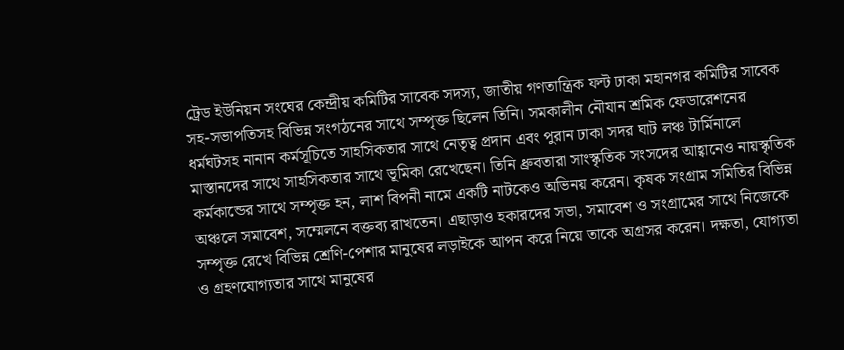ট্রেড ইউনিয়ন সংঘের কেন্দ্রীয় কমিটির সাবেক সদস্য, জাতীয় গণতান্ত্রিক ফন্ট ঢাকা মহানগর কমিটির সাবেক সহ-সভাপতিসহ বিভিন্ন সংগঠনের সাথে সম্পৃক্ত ছিলেন তি‌নি। সমকালীন নৌযান শ্রমিক ফেডারেশনের ধর্মঘটসহ নানান কর্মসূচিতে সাহসিকতার সাথে নেতৃত্ব প্রদান এবং পুরান ঢাকা সদর ঘাট লঞ্চ টার্মিনালে মাস্তানদের সাথে সাহসিকতার সা‌থে ভূমিকা রে‌খে‌ছেন। তি‌নি ধ্রুবতারা সাংস্কৃতিক সংস‌দের আহ্বা‌নেও নায়স্কৃ‌তিক কর্মকান্ডের সাথে সম্পৃক্ত হন, লাশ বিপনী নামে একটি নাটকেও অভিনয় ক‌রেন। কৃষক সংগ্রাম সমিতির বিভিন্ন অঞ্চলে সমাবেশ, সম্মেলনে বক্তব্য রাখতেন। এছাড়াও হকারদের সভা, সমাবেশ ও সংগ্রামের সাথে নি‌জে‌কে সম্পৃক্ত রে‌খে বিভিন্ন শ্রেণি-পেশার মানুষের লড়াইকে আপন করে নিয়ে তাকে অগ্রসর করেন। দক্ষতা, যোগ্যতা ও গ্রহণযোগ্যতার সাথে মানুষের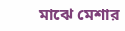মা‌ঝে মেশার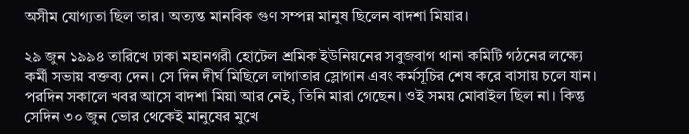অসীম যোগ্যতা ছিল তার। অত‌্যন্ত মানবিক গুণ সম্পন্ন মানুষ ছিলেন বাদশা মিয়ার।

২৯ জুন ১৯৯৪ তা‌রি‌খে ঢাকা মহানগরী হোটেল শ্রমিক ইউনিয়নের সবুজবাগ থানা কমিটি গঠনের লক্ষ্যে কর্মী সভায় বক্তব্য দেন। সে দিন দীর্ঘ মিছিলে লাগাতার স্লোগান এবং কর্মসূচির শেষ করে বাসায় চ‌লে যান। পরদিন সকালে খবর আসে বাদশা মিয়া আর নেই, তি‌নি মারা গেছেন। ওই সময় মোবাইল ছিল না। কিন্তু সেদিন ৩০ জুন ভোর থেকেই মানুষের মুখে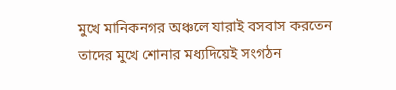মুখে মানিকনগর অঞ্চলে যারাই বসবাস করতেন তাদের মুখে শোনার মধ্যদিয়েই সংগঠন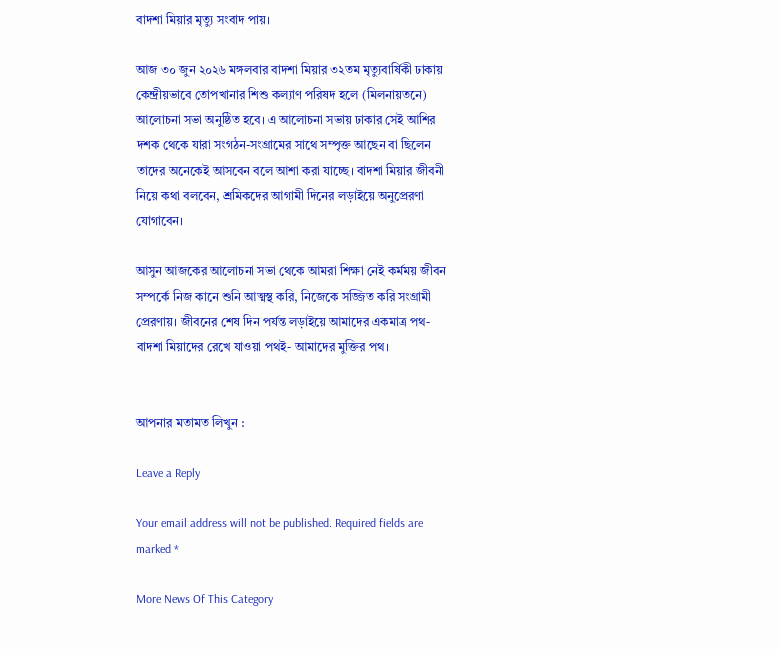বাদশা মিয়ার মৃত‌্যু সংবাদ পায়।

আজ ৩০ জুন ২০২৬ মঙ্গলবার বাদশা মিয়ার ৩২তম মৃত্যুবার্ষিকী ঢাকায় কেন্দ্রীয়ভাবে তোপখানার শিশু কল্যাণ পরিষদ হ‌লে (মিলনায়ত‌নে) আলোচনা সভা অনু‌ষ্ঠিত হ‌বে। এ আলোচনা সভায় ঢাকার সেই আশির দশক থেকে যারা সংগঠন-সংগ্রামের সাথে সম্পৃক্ত আছেন বা ছি‌লেন তাদের অনেকেই আসবেন ব‌লে আশা করা যা‌চ্ছে। বাদশা ‌মিয়ার জীবনী নিয়ে কথা বলবেন, শ্রমিকদের আগামী দিনের লড়াইয়ে অনুপ্রেরণা যোগাবেন।

আসুন আজকের আলোচনা সভা থেকে আমরা শিক্ষা নেই কর্মময় জীবন সম্পর্কে নিজ কানে শুনি আত্মস্থ করি, নিজেকে সজ্জিত ক‌রি সংগ্রামী প্রেরণায়। জীবনের শেষ দিন পর্যন্ত লড়াই‌য়ে আমাদের একমাত্র পথ- বাদশা মিয়া‌দের রেখে যাওয়া পথই- আমাদের মুক্তির পথ।


আপনার মতামত লিখুন :

Leave a Reply

Your email address will not be published. Required fields are marked *

More News Of This Category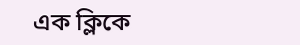এক ক্লিকে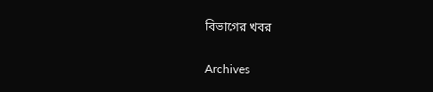বিভাগের খবর

Archives